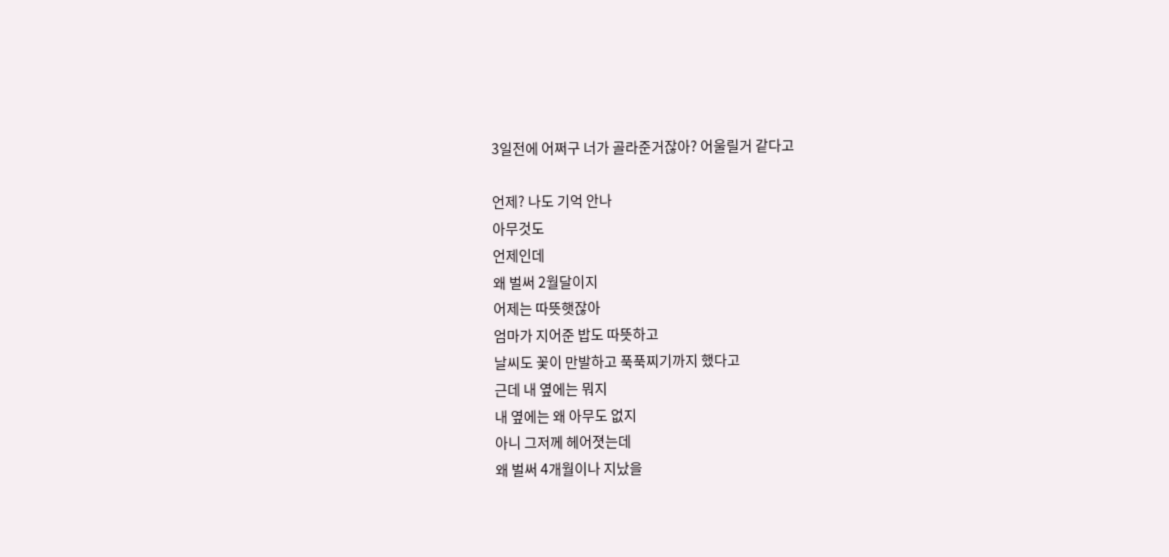3일전에 어쩌구 너가 골라준거잖아? 어울릴거 같다고

언제? 나도 기억 안나
아무것도
언제인데
왜 벌써 2월달이지
어제는 따뜻햇잖아
엄마가 지어준 밥도 따뜻하고
날씨도 꽃이 만발하고 푹푹찌기까지 했다고
근데 내 옆에는 뭐지
내 옆에는 왜 아무도 없지
아니 그저께 헤어졋는데
왜 벌써 4개월이나 지났을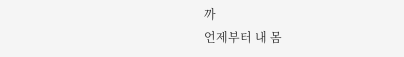까
언제부터 내 몸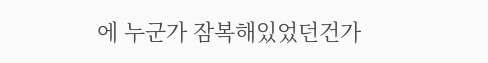에 누군가 잠복해있었던건가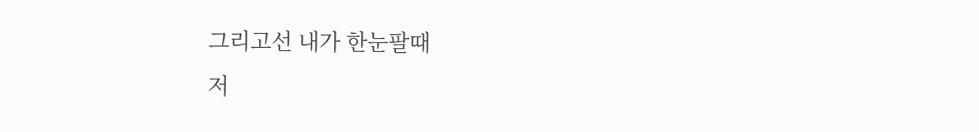그리고선 내가 한눈팔때
저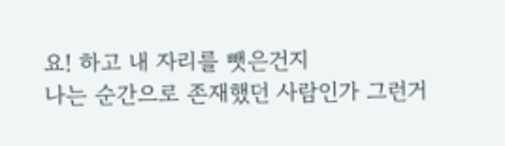요! 하고 내 자리를 뺏은건지
나는 순간으로 존재했던 사람인가 그런거